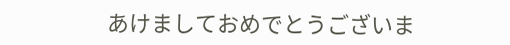あけましておめでとうございま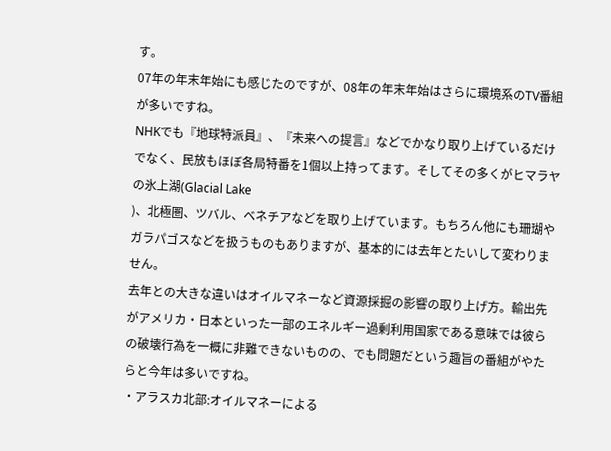す。
07年の年末年始にも感じたのですが、08年の年末年始はさらに環境系のTV番組が多いですね。
NHKでも『地球特派員』、『未来への提言』などでかなり取り上げているだけでなく、民放もほぼ各局特番を1個以上持ってます。そしてその多くがヒマラヤの氷上湖(Glacial Lake
)、北極圏、ツバル、ベネチアなどを取り上げています。もちろん他にも珊瑚やガラパゴスなどを扱うものもありますが、基本的には去年とたいして変わりません。
去年との大きな違いはオイルマネーなど資源採掘の影響の取り上げ方。輸出先がアメリカ・日本といった一部のエネルギー過剰利用国家である意味では彼らの破壊行為を一概に非難できないものの、でも問題だという趣旨の番組がやたらと今年は多いですね。
・アラスカ北部:オイルマネーによる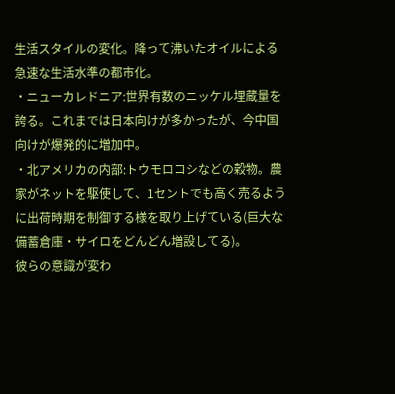生活スタイルの変化。降って沸いたオイルによる急速な生活水準の都市化。
・ニューカレドニア:世界有数のニッケル埋蔵量を誇る。これまでは日本向けが多かったが、今中国向けが爆発的に増加中。
・北アメリカの内部:トウモロコシなどの穀物。農家がネットを駆使して、1セントでも高く売るように出荷時期を制御する様を取り上げている(巨大な備蓄倉庫・サイロをどんどん増設してる)。
彼らの意識が変わ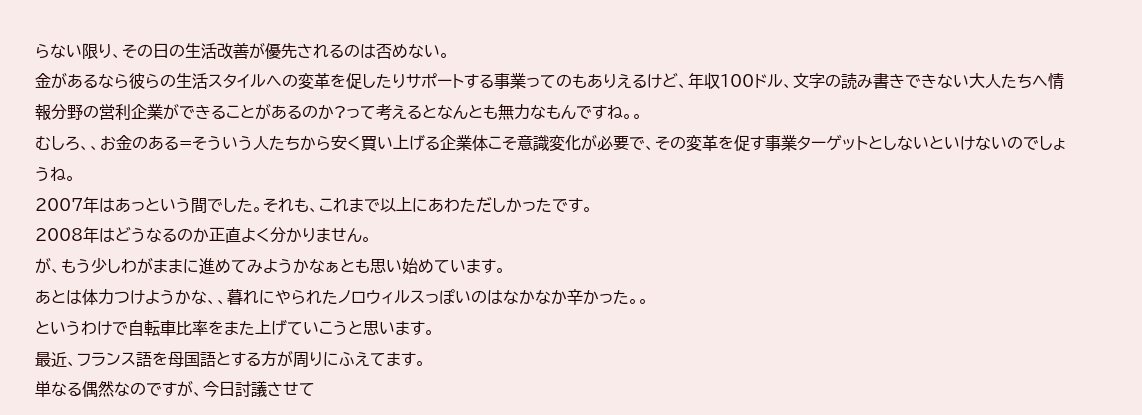らない限り、その日の生活改善が優先されるのは否めない。
金があるなら彼らの生活スタイルへの変革を促したりサポートする事業ってのもありえるけど、年収100ドル、文字の読み書きできない大人たちへ情報分野の営利企業ができることがあるのか?って考えるとなんとも無力なもんですね。。
むしろ、、お金のある=そういう人たちから安く買い上げる企業体こそ意識変化が必要で、その変革を促す事業ターゲットとしないといけないのでしょうね。
2007年はあっという間でした。それも、これまで以上にあわただしかったです。
2008年はどうなるのか正直よく分かりません。
が、もう少しわがままに進めてみようかなぁとも思い始めています。
あとは体力つけようかな、、暮れにやられたノロウィルスっぽいのはなかなか辛かった。。
というわけで自転車比率をまた上げていこうと思います。
最近、フランス語を母国語とする方が周りにふえてます。
単なる偶然なのですが、今日討議させて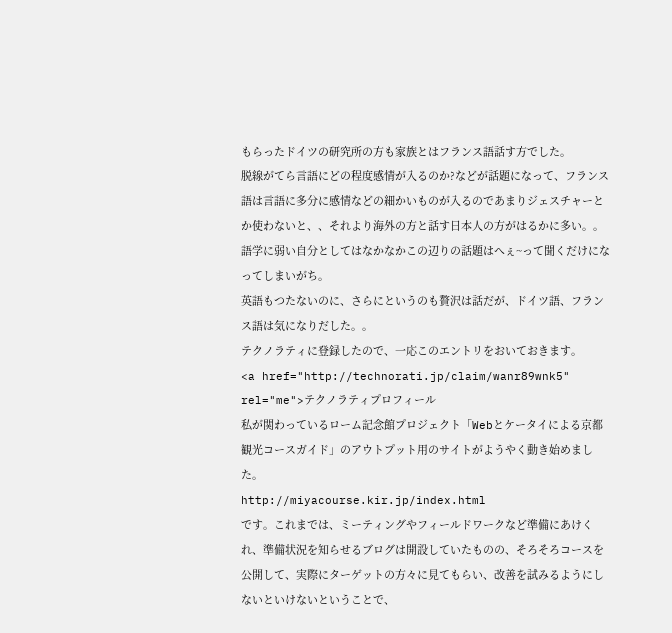もらったドイツの研究所の方も家族とはフランス語話す方でした。
脱線がてら言語にどの程度感情が入るのか?などが話題になって、フランス語は言語に多分に感情などの細かいものが入るのであまりジェスチャーとか使わないと、、それより海外の方と話す日本人の方がはるかに多い。。
語学に弱い自分としてはなかなかこの辺りの話題はへぇ~って聞くだけになってしまいがち。
英語もつたないのに、さらにというのも贅沢は話だが、ドイツ語、フランス語は気になりだした。。
テクノラティに登録したので、一応このエントリをおいておきます。
<a href="http://technorati.jp/claim/wanr89wnk5" rel="me">テクノラティプロフィール
私が関わっているローム記念館プロジェクト「Webとケータイによる京都観光コースガイド」のアウトプット用のサイトがようやく動き始めました。
http://miyacourse.kir.jp/index.html
です。これまでは、ミーティングやフィールドワークなど準備にあけくれ、準備状況を知らせるブログは開設していたものの、そろそろコースを公開して、実際にターゲットの方々に見てもらい、改善を試みるようにしないといけないということで、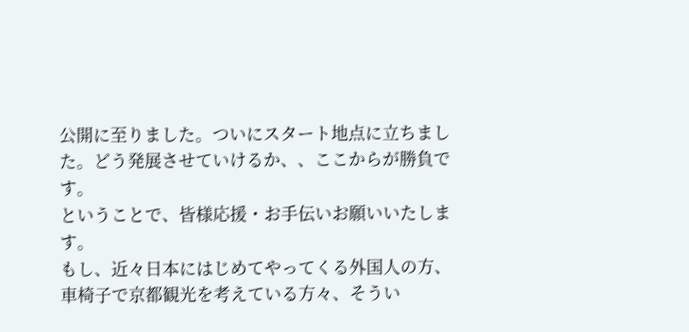公開に至りました。ついにスタート地点に立ちました。どう発展させていけるか、、ここからが勝負です。
ということで、皆様応援・お手伝いお願いいたします。
もし、近々日本にはじめてやってくる外国人の方、車椅子で京都観光を考えている方々、そうい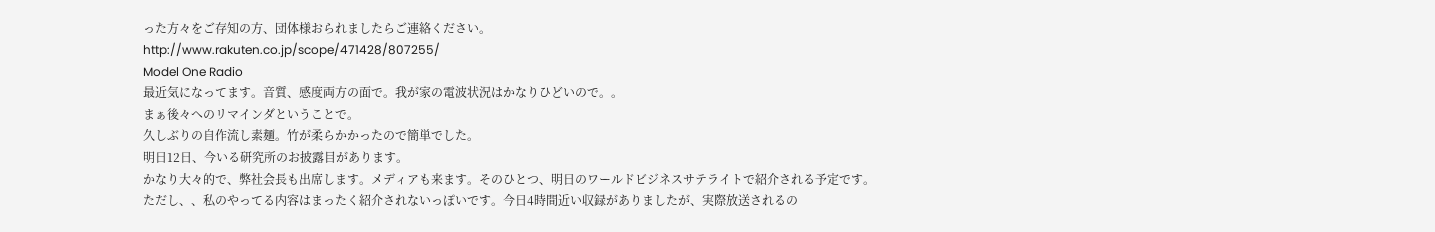った方々をご存知の方、団体様おられましたらご連絡ください。
http://www.rakuten.co.jp/scope/471428/807255/
Model One Radio
最近気になってます。音質、感度両方の面で。我が家の電波状況はかなりひどいので。。
まぁ後々へのリマインダということで。
久しぶりの自作流し素麺。竹が柔らかかったので簡単でした。
明日12日、今いる研究所のお披露目があります。
かなり大々的で、弊社会長も出席します。メディアも来ます。そのひとつ、明日のワールドビジネスサテライトで紹介される予定です。
ただし、、私のやってる内容はまったく紹介されないっぽいです。今日4時間近い収録がありましたが、実際放送されるの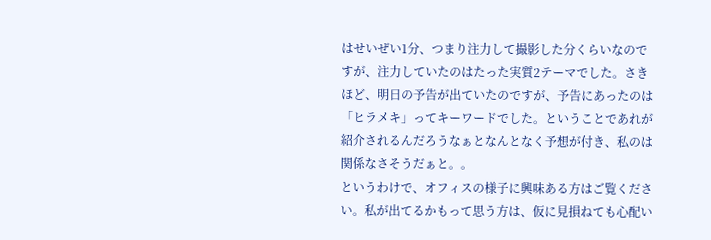はせいぜい1分、つまり注力して撮影した分くらいなのですが、注力していたのはたった実質2テーマでした。さきほど、明日の予告が出ていたのですが、予告にあったのは「ヒラメキ」ってキーワードでした。ということであれが紹介されるんだろうなぁとなんとなく予想が付き、私のは関係なさそうだぁと。。
というわけで、オフィスの様子に興味ある方はご覧ください。私が出てるかもって思う方は、仮に見損ねても心配い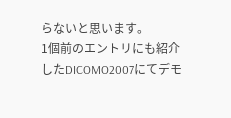らないと思います。
1個前のエントリにも紹介したDICOMO2007にてデモ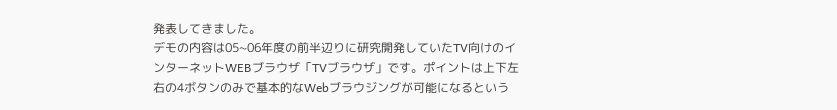発表してきました。
デモの内容は05~06年度の前半辺りに研究開発していたTV向けのインターネットWEBブラウザ「TVブラウザ」です。ポイントは上下左右の4ボタンのみで基本的なWebブラウジングが可能になるという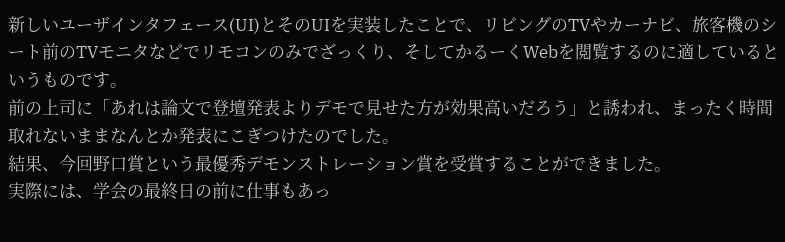新しいユーザインタフェース(UI)とそのUIを実装したことで、リビングのTVやカーナビ、旅客機のシート前のTVモニタなどでリモコンのみでざっくり、そしてかるーくWebを閲覧するのに適しているというものです。
前の上司に「あれは論文で登壇発表よりデモで見せた方が効果高いだろう」と誘われ、まったく時間取れないままなんとか発表にこぎつけたのでした。
結果、今回野口賞という最優秀デモンストレーション賞を受賞することができました。
実際には、学会の最終日の前に仕事もあっ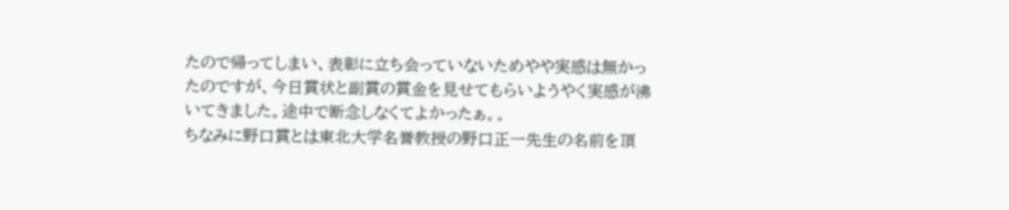たので帰ってしまい、表彰に立ち会っていないためやや実感は無かったのですが、今日賞状と副賞の賞金を見せてもらいようやく実感が沸いてきました。途中で断念しなくてよかったぁ。。
ちなみに野口賞とは東北大学名誉教授の野口正一先生の名前を頂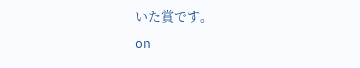いた賞です。
on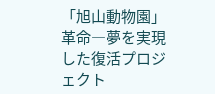「旭山動物園」革命―夢を実現した復活プロジェクト